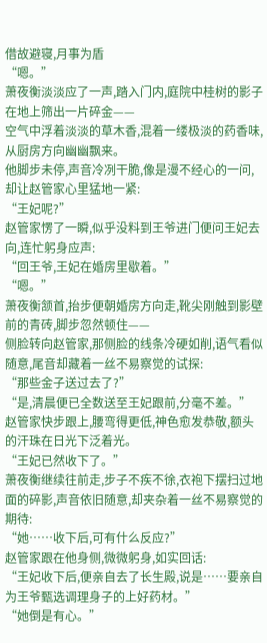借故避寝,月事为盾
“嗯。”
萧夜衡淡淡应了一声,踏入门内,庭院中桂树的影子在地上筛出一片碎金——
空气中浮着淡淡的草木香,混着一缕极淡的药香味,从厨房方向幽幽飘来。
他脚步未停,声音冷冽干脆,像是漫不经心的一问,却让赵管家心里猛地一紧:
“王妃呢?”
赵管家愣了一瞬,似乎没料到王爷进门便问王妃去向,连忙躬身应声:
“回王爷,王妃在婚房里歇着。”
“嗯。”
萧夜衡颔首,抬步便朝婚房方向走,靴尖刚触到影壁前的青砖,脚步忽然顿住——
侧脸转向赵管家,那侧脸的线条冷硬如削,语气看似随意,尾音却藏着一丝不易察觉的试探:
“那些金子送过去了?”
“是,清晨便已全数送至王妃跟前,分毫不差。”
赵管家快步跟上,腰弯得更低,神色愈发恭敬,额头的汗珠在日光下泛着光。
“王妃已然收下了。”
萧夜衡继续往前走,步子不疾不徐,衣袍下摆扫过地面的碎影,声音依旧随意,却夹杂着一丝不易察觉的期待:
“她……收下后,可有什么反应?”
赵管家跟在他身侧,微微躬身,如实回话:
“王妃收下后,便亲自去了长生殿,说是……要亲自为王爷甄选调理身子的上好药材。”
“她倒是有心。”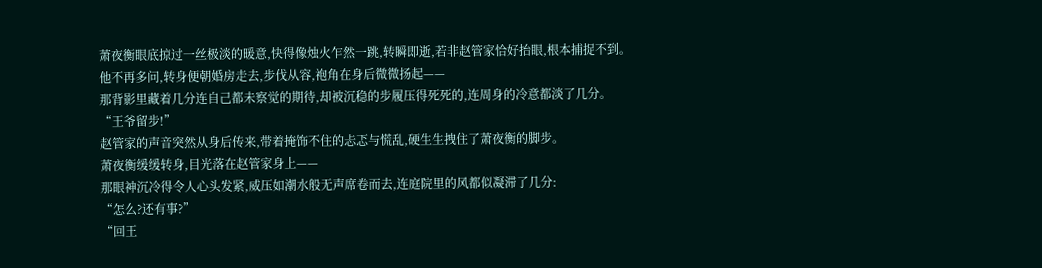萧夜衡眼底掠过一丝极淡的暖意,快得像烛火乍然一跳,转瞬即逝,若非赵管家恰好抬眼,根本捕捉不到。
他不再多问,转身便朝婚房走去,步伐从容,袍角在身后微微扬起——
那背影里藏着几分连自己都未察觉的期待,却被沉稳的步履压得死死的,连周身的冷意都淡了几分。
“王爷留步!”
赵管家的声音突然从身后传来,带着掩饰不住的忐忑与慌乱,硬生生拽住了萧夜衡的脚步。
萧夜衡缓缓转身,目光落在赵管家身上——
那眼神沉冷得令人心头发紧,威压如潮水般无声席卷而去,连庭院里的风都似凝滞了几分:
“怎么?还有事?”
“回王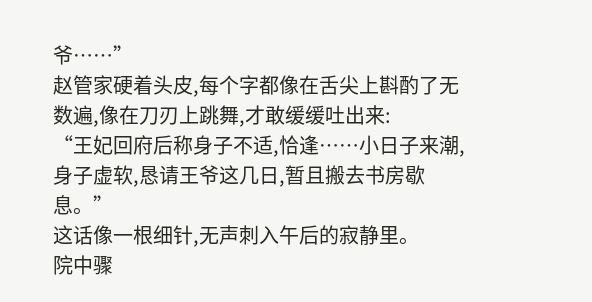爷……”
赵管家硬着头皮,每个字都像在舌尖上斟酌了无数遍,像在刀刃上跳舞,才敢缓缓吐出来:
“王妃回府后称身子不适,恰逢……小日子来潮,身子虚软,恳请王爷这几日,暂且搬去书房歇息。”
这话像一根细针,无声刺入午后的寂静里。
院中骤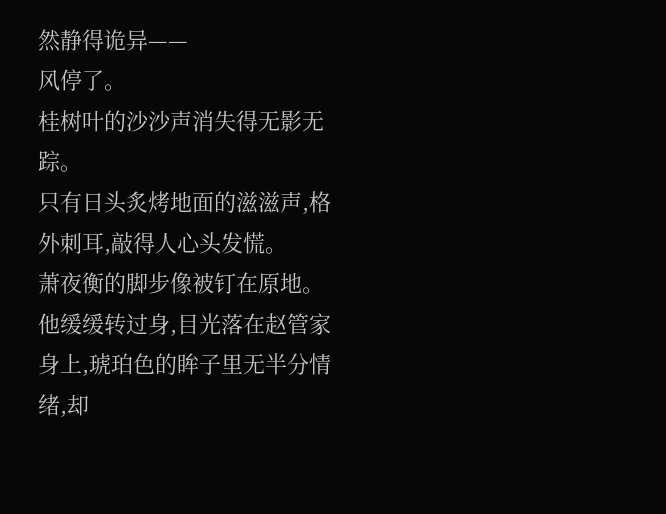然静得诡异——
风停了。
桂树叶的沙沙声消失得无影无踪。
只有日头炙烤地面的滋滋声,格外刺耳,敲得人心头发慌。
萧夜衡的脚步像被钉在原地。
他缓缓转过身,目光落在赵管家身上,琥珀色的眸子里无半分情绪,却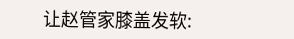让赵管家膝盖发软: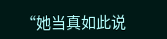“她当真如此说